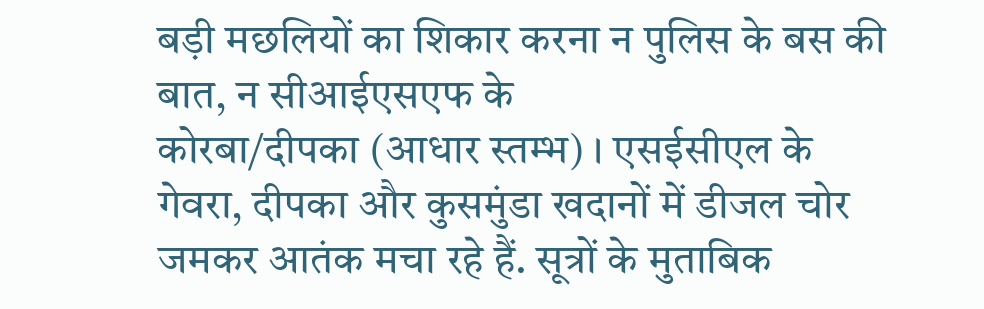बड़ी मछलियों का शिकार करना न पुलिस के बस की बात, न सीआईएसएफ के
कोरबा/दीपका (आधार स्तम्भ) । एसईसीएल के गेवरा, दीपका और कुसमुंडा खदानों में डीजल चोर जमकर आतंक मचा रहे हैं. सूत्रों के मुताबिक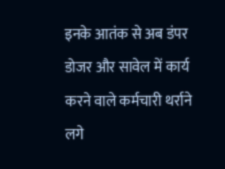इनके आतंक से अब डंपर डोजर और सावेल में कार्य करने वाले कर्मचारी थर्राने लगे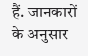हैं. जानकारों के अनुसार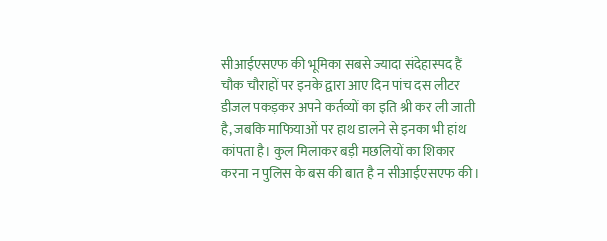सीआईएसएफ की भूमिका सबसे ज्यादा संदेहास्पद हैं चौक चौराहों पर इनके द्वारा आए दिन पांच दस लीटर डीजल पकड़कर अपने कर्तव्यों का इति श्री कर ली जाती है, जबकि माफियाओं पर हाथ डालने से इनका भी हांथ कांपता है। कुल मिलाकर बड़ी मछलियों का शिकार करना न पुलिस के बस की बात है न सीआईएसएफ की।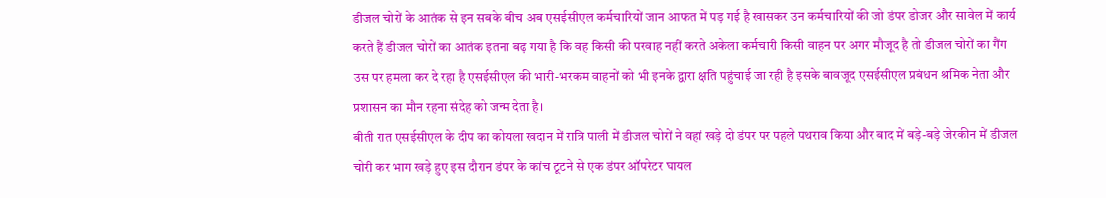डीजल चोरों के आतंक से इन सबके बीच अब एसईसीएल कर्मचारियों जान आफत में पड़ गई है खासकर उन कर्मचारियों की जो डंपर डोजर और सावेल में कार्य करते हैं डीजल चोरों का आतंक इतना बढ़ गया है कि वह किसी की परवाह नहीं करते अकेला कर्मचारी किसी वाहन पर अगर मौजूद है तो डीजल चोरों का गैंग उस पर हमला कर दे रहा है एसईसीएल की भारी-भरकम वाहनों को भी इनके द्वारा क्षति पहुंचाई जा रही है इसके बावजूद एसईसीएल प्रबंधन श्रमिक नेता और प्रशासन का मौन रहना संदेह को जन्म देता है।
बीती रात एसईसीएल के दीप का कोयला खदान में रात्रि पाली में डीजल चोरों ने वहां खड़े दो डंपर पर पहले पथराव किया और बाद में बड़े-बड़े जेरकीन में डीजल चोरी कर भाग खड़े हुए इस दौरान डंपर के कांच टूटने से एक डंपर ऑपरेटर घायल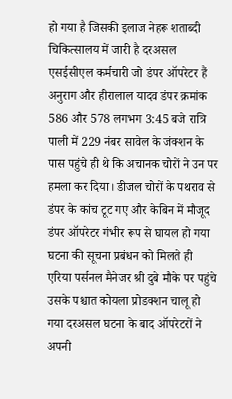हो गया है जिसकी इलाज नेहरू शताब्दी चिकित्सालय में जारी है दरअसल एसईसीएल कर्मचारी जो डंपर ऑपरेटर हैं अनुराग और हीरालाल यादव डंपर क्रमांक 586 और 578 लगभग 3:45 बजे रात्रि पाली में 229 नंबर सावेल के जंक्शन के पास पहुंचे ही थे कि अचानक चोरों ने उन पर हमला कर दिया। डीजल चोरों के पथराव से डंपर के कांच टूट गए और केबिन में मौजूद डंपर ऑपरेटर गंभीर रूप से घायल हो गया घटना की सूचना प्रबंधन को मिलते ही एरिया पर्सनल मैनेजर श्री दुबे मौके पर पहुंचे उसके पश्चात कोयला प्रोडक्शन चालू हो गया दरअसल घटना के बाद ऑपरेटरों ने अपनी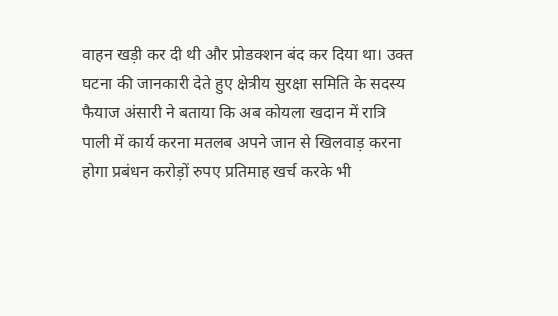वाहन खड़ी कर दी थी और प्रोडक्शन बंद कर दिया था। उक्त घटना की जानकारी देते हुए क्षेत्रीय सुरक्षा समिति के सदस्य फैयाज अंसारी ने बताया कि अब कोयला खदान में रात्रि पाली में कार्य करना मतलब अपने जान से खिलवाड़ करना होगा प्रबंधन करोड़ों रुपए प्रतिमाह खर्च करके भी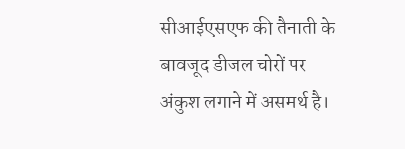सीआईएसएफ की तैनाती के बावजूद डीजल चोरों पर अंकुश लगाने में असमर्थ है।